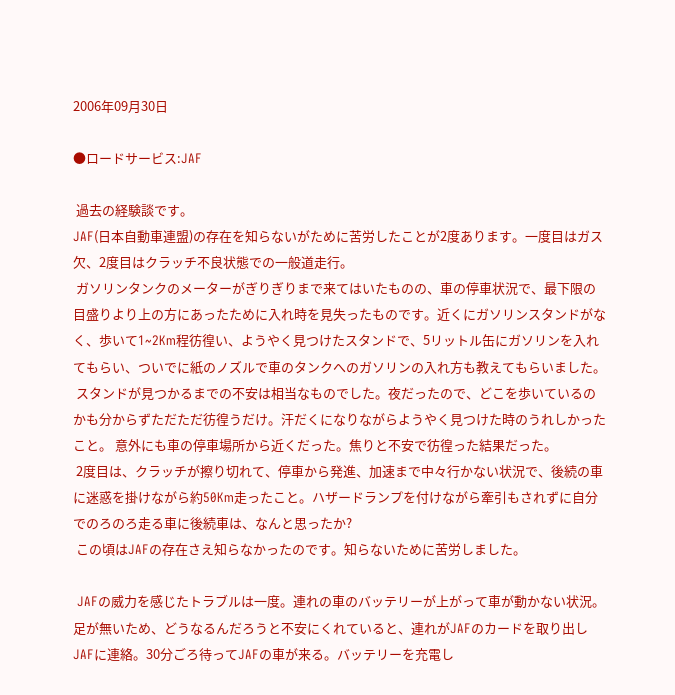2006年09月30日

●ロードサービス:JAF

 過去の経験談です。
JAF(日本自動車連盟)の存在を知らないがために苦労したことが2度あります。一度目はガス欠、2度目はクラッチ不良状態での一般道走行。
 ガソリンタンクのメーターがぎりぎりまで来てはいたものの、車の停車状況で、最下限の目盛りより上の方にあったために入れ時を見失ったものです。近くにガソリンスタンドがなく、歩いて1~2Km程彷徨い、ようやく見つけたスタンドで、5リットル缶にガソリンを入れてもらい、ついでに紙のノズルで車のタンクへのガソリンの入れ方も教えてもらいました。
 スタンドが見つかるまでの不安は相当なものでした。夜だったので、どこを歩いているのかも分からずただただ彷徨うだけ。汗だくになりながらようやく見つけた時のうれしかったこと。 意外にも車の停車場所から近くだった。焦りと不安で彷徨った結果だった。
 2度目は、クラッチが擦り切れて、停車から発進、加速まで中々行かない状況で、後続の車に迷惑を掛けながら約50Km走ったこと。ハザードランプを付けながら牽引もされずに自分でのろのろ走る車に後続車は、なんと思ったか?
 この頃はJAFの存在さえ知らなかったのです。知らないために苦労しました。

 JAFの威力を感じたトラブルは一度。連れの車のバッテリーが上がって車が動かない状況。足が無いため、どうなるんだろうと不安にくれていると、連れがJAFのカードを取り出しJAFに連絡。30分ごろ待ってJAFの車が来る。バッテリーを充電し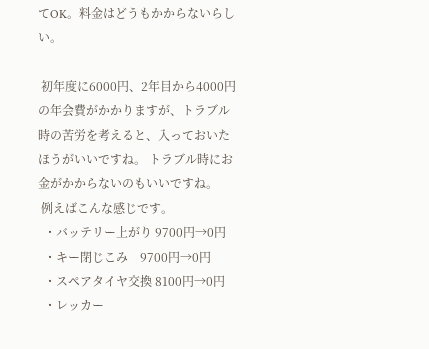てOK。料金はどうもかからないらしい。

 初年度に6000円、2年目から4000円の年会費がかかりますが、トラブル時の苦労を考えると、入っておいたほうがいいですね。 トラブル時にお金がかからないのもいいですね。
 例えばこんな感じです。
  ・バッテリー上がり 9700円→0円
  ・キー閉じこみ    9700円→0円
  ・スペアタイヤ交換 8100円→0円
  ・レッカー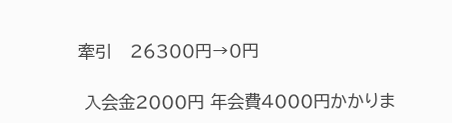牽引   26300円→0円

 入会金2000円 年会費4000円かかりま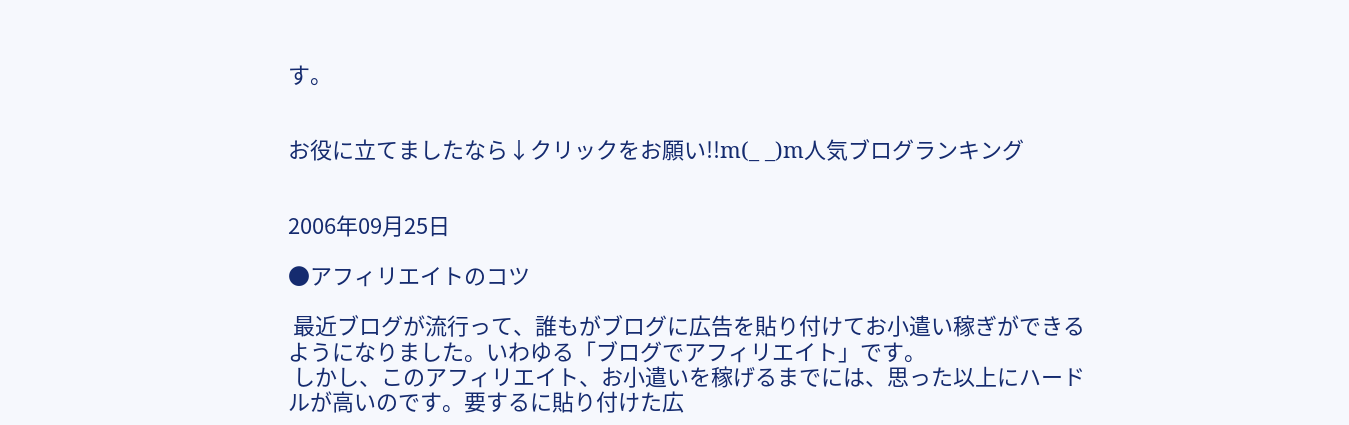す。


お役に立てましたなら↓クリックをお願い!!m(_ _)m人気ブログランキング


2006年09月25日

●アフィリエイトのコツ

 最近ブログが流行って、誰もがブログに広告を貼り付けてお小遣い稼ぎができるようになりました。いわゆる「ブログでアフィリエイト」です。
 しかし、このアフィリエイト、お小遣いを稼げるまでには、思った以上にハードルが高いのです。要するに貼り付けた広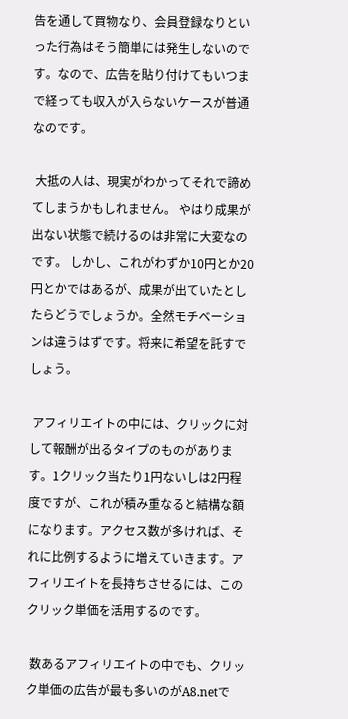告を通して買物なり、会員登録なりといった行為はそう簡単には発生しないのです。なので、広告を貼り付けてもいつまで経っても収入が入らないケースが普通なのです。

 大抵の人は、現実がわかってそれで諦めてしまうかもしれません。 やはり成果が出ない状態で続けるのは非常に大変なのです。 しかし、これがわずか10円とか20円とかではあるが、成果が出ていたとしたらどうでしょうか。全然モチベーションは違うはずです。将来に希望を託すでしょう。

 アフィリエイトの中には、クリックに対して報酬が出るタイプのものがあります。1クリック当たり1円ないしは2円程度ですが、これが積み重なると結構な額になります。アクセス数が多ければ、それに比例するように増えていきます。アフィリエイトを長持ちさせるには、このクリック単価を活用するのです。

 数あるアフィリエイトの中でも、クリック単価の広告が最も多いのがA8.netで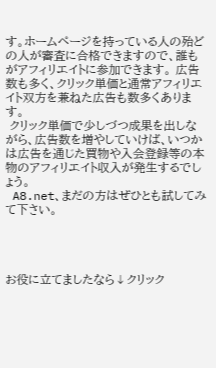す。ホームページを持っている人の殆どの人が審査に合格できますので、誰もがアフィリエイトに参加できます。 広告数も多く、クリック単価と通常アフィリエイト双方を兼ねた広告も数多くあります。
 クリック単価で少しづつ成果を出しながら、広告数を増やしていけば、いつかは広告を通じた買物や入会登録等の本物のアフィリエイト収入が発生するでしょう。
 A8.net、まだの方はぜひとも試してみて下さい。




お役に立てましたなら↓クリック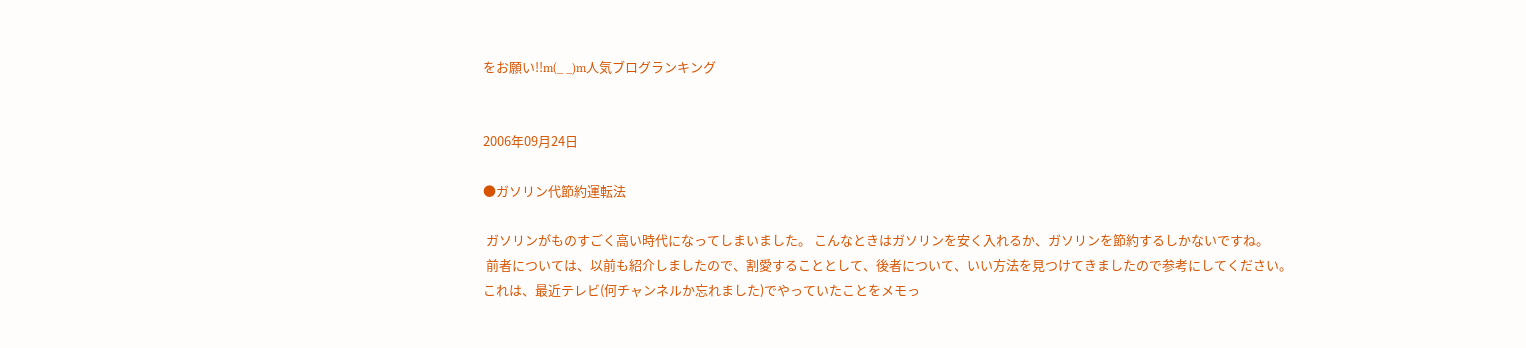をお願い!!m(_ _)m人気ブログランキング


2006年09月24日

●ガソリン代節約運転法

 ガソリンがものすごく高い時代になってしまいました。 こんなときはガソリンを安く入れるか、ガソリンを節約するしかないですね。
 前者については、以前も紹介しましたので、割愛することとして、後者について、いい方法を見つけてきましたので参考にしてください。
これは、最近テレビ(何チャンネルか忘れました)でやっていたことをメモっ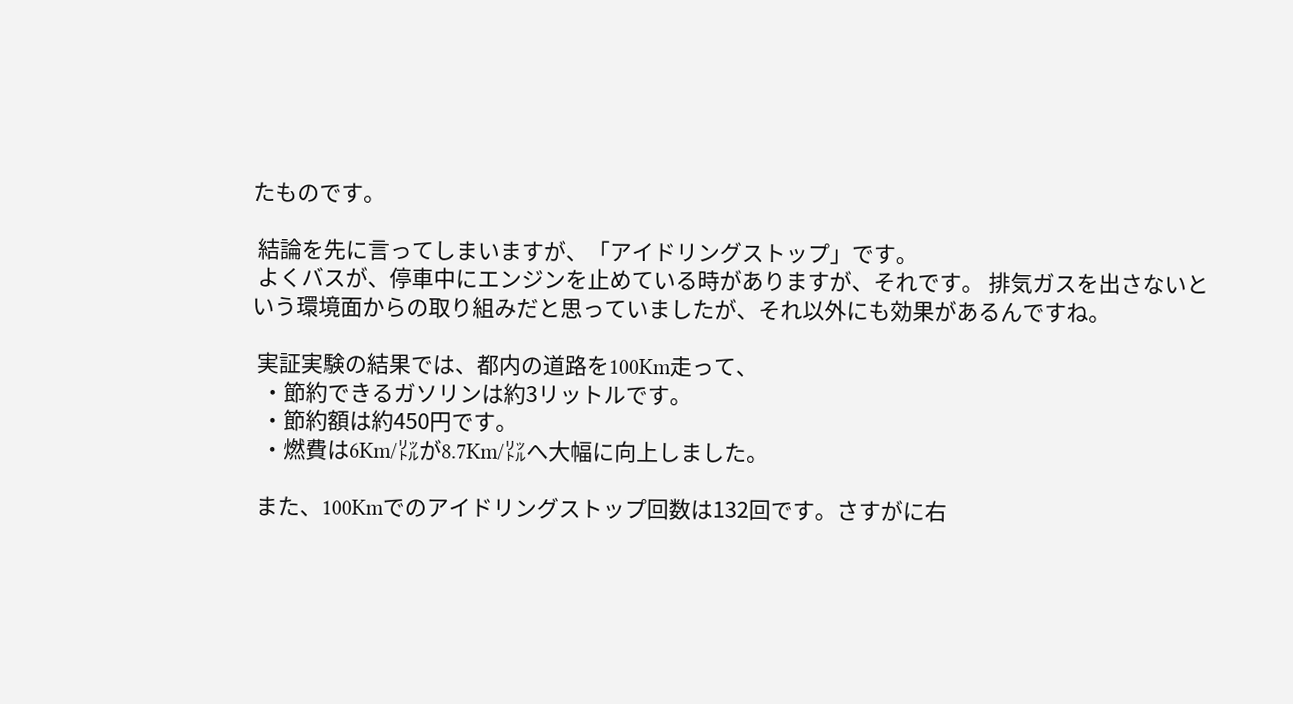たものです。

 結論を先に言ってしまいますが、「アイドリングストップ」です。
 よくバスが、停車中にエンジンを止めている時がありますが、それです。 排気ガスを出さないという環境面からの取り組みだと思っていましたが、それ以外にも効果があるんですね。

 実証実験の結果では、都内の道路を100Km走って、
  ・節約できるガソリンは約3リットルです。
  ・節約額は約450円です。
  ・燃費は6Km/㍑が8.7Km/㍑へ大幅に向上しました。

 また、100Kmでのアイドリングストップ回数は132回です。さすがに右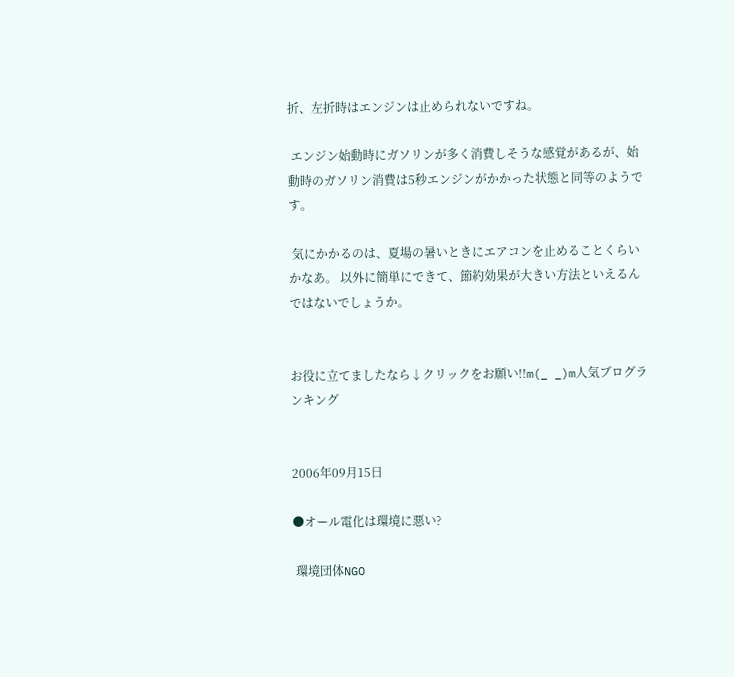折、左折時はエンジンは止められないですね。

 エンジン始動時にガソリンが多く消費しそうな感覚があるが、始動時のガソリン消費は5秒エンジンがかかった状態と同等のようです。

 気にかかるのは、夏場の暑いときにエアコンを止めることくらいかなあ。 以外に簡単にできて、節約効果が大きい方法といえるんではないでしょうか。


お役に立てましたなら↓クリックをお願い!!m(_ _)m人気ブログランキング


2006年09月15日

●オール電化は環境に悪い?

 環境団体NGO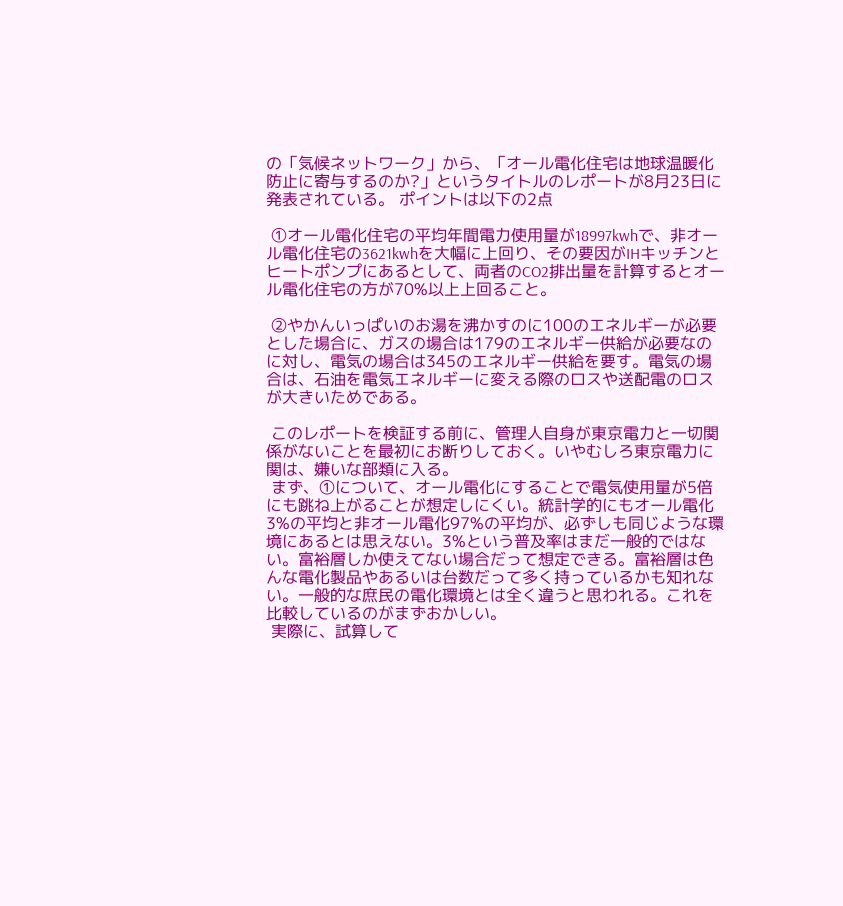の「気候ネットワーク」から、「オール電化住宅は地球温暖化防止に寄与するのか?」というタイトルのレポートが8月23日に発表されている。 ポイントは以下の2点

 ①オール電化住宅の平均年間電力使用量が18997kwhで、非オール電化住宅の3621kwhを大幅に上回り、その要因がIHキッチンとヒートポンプにあるとして、両者のCO2排出量を計算するとオール電化住宅の方が70%以上上回ること。

 ②やかんいっぱいのお湯を沸かすのに100のエネルギーが必要とした場合に、ガスの場合は179のエネルギー供給が必要なのに対し、電気の場合は345のエネルギー供給を要す。電気の場合は、石油を電気エネルギーに変える際のロスや送配電のロスが大きいためである。

 このレポートを検証する前に、管理人自身が東京電力と一切関係がないことを最初にお断りしておく。いやむしろ東京電力に関は、嫌いな部類に入る。
 まず、①について、オール電化にすることで電気使用量が5倍にも跳ね上がることが想定しにくい。統計学的にもオール電化3%の平均と非オール電化97%の平均が、必ずしも同じような環境にあるとは思えない。3%という普及率はまだ一般的ではない。富裕層しか使えてない場合だって想定できる。富裕層は色んな電化製品やあるいは台数だって多く持っているかも知れない。一般的な庶民の電化環境とは全く違うと思われる。これを比較しているのがまずおかしい。
 実際に、試算して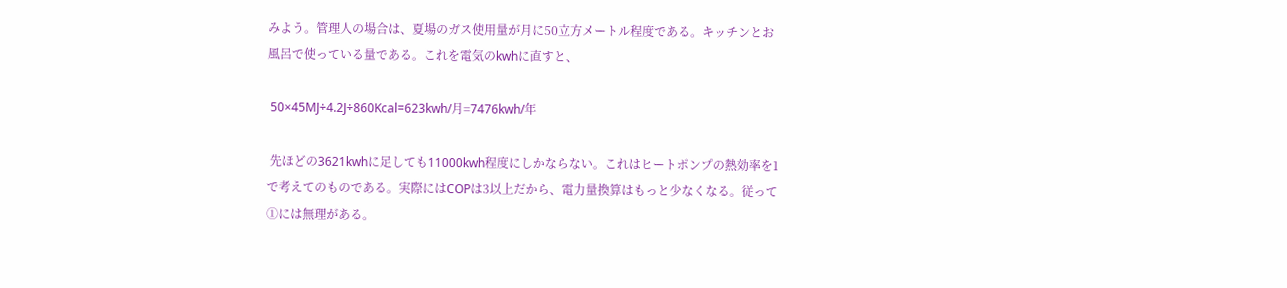みよう。管理人の場合は、夏場のガス使用量が月に50立方メートル程度である。キッチンとお風呂で使っている量である。これを電気のkwhに直すと、

 50×45MJ÷4.2J÷860Kcal=623kwh/月=7476kwh/年

 先ほどの3621kwhに足しても11000kwh程度にしかならない。これはヒートポンプの熱効率を1で考えてのものである。実際にはCOPは3以上だから、電力量換算はもっと少なくなる。従って①には無理がある。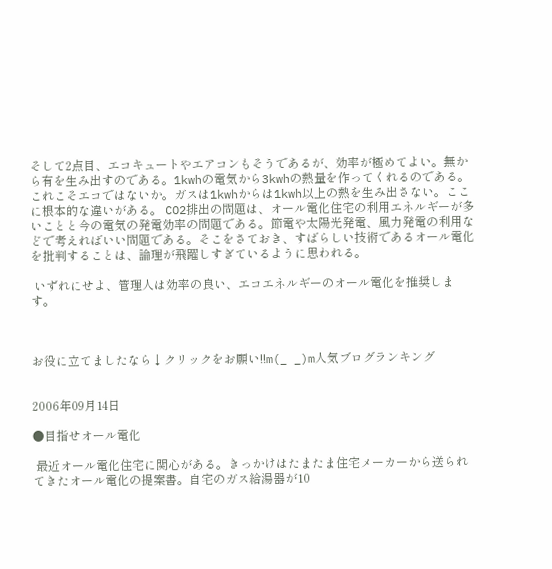そして2点目、エコキュートやエアコンもそうであるが、効率が極めてよい。無から有を生み出すのである。1kwhの電気から3kwhの熱量を作ってくれるのである。これこそエコではないか。ガスは1kwhからは1kwh以上の熱を生み出さない。ここに根本的な違いがある。 CO2排出の問題は、オール電化住宅の利用エネルギーが多いことと今の電気の発電効率の問題である。節電や太陽光発電、風力発電の利用などで考えればいい問題である。そこをさておき、すばらしい技術であるオール電化を批判することは、論理が飛躍しすぎているように思われる。

 いずれにせよ、管理人は効率の良い、エコエネルギーのオール電化を推奨します。



お役に立てましたなら↓クリックをお願い!!m(_ _)m人気ブログランキング


2006年09月14日

●目指せオール電化

 最近オール電化住宅に関心がある。きっかけはたまたま住宅メーカーから送られてきたオール電化の提案書。自宅のガス給湯器が10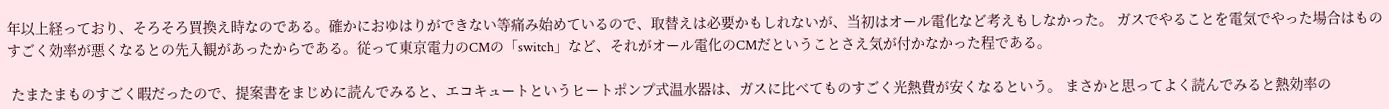年以上経っており、そろそろ買換え時なのである。確かにおゆはりができない等痛み始めているので、取替えは必要かもしれないが、当初はオール電化など考えもしなかった。 ガスでやることを電気でやった場合はものすごく効率が悪くなるとの先入観があったからである。従って東京電力のCMの「switch」など、それがオール電化のCMだということさえ気が付かなかった程である。

 たまたまものすごく暇だったので、提案書をまじめに読んでみると、エコキュートというヒートポンプ式温水器は、ガスに比べてものすごく光熱費が安くなるという。 まさかと思ってよく読んでみると熱効率の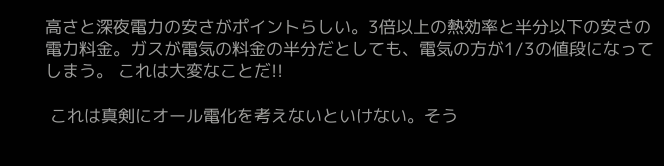高さと深夜電力の安さがポイントらしい。3倍以上の熱効率と半分以下の安さの電力料金。ガスが電気の料金の半分だとしても、電気の方が1/3の値段になってしまう。 これは大変なことだ!!

 これは真剣にオール電化を考えないといけない。そう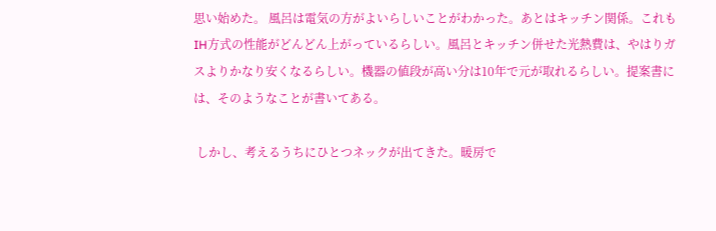思い始めた。 風呂は電気の方がよいらしいことがわかった。あとはキッチン関係。これもIH方式の性能がどんどん上がっているらしい。風呂とキッチン併せた光熱費は、やはりガスよりかなり安くなるらしい。機器の値段が高い分は10年で元が取れるらしい。提案書には、そのようなことが書いてある。

 しかし、考えるうちにひとつネックが出てきた。暖房で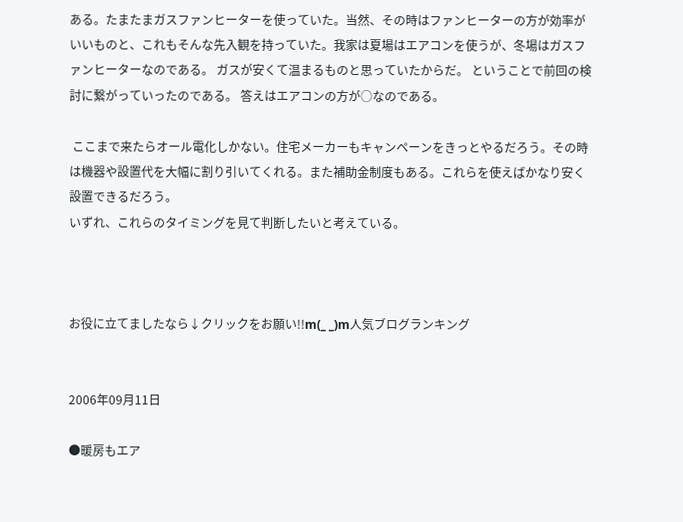ある。たまたまガスファンヒーターを使っていた。当然、その時はファンヒーターの方が効率がいいものと、これもそんな先入観を持っていた。我家は夏場はエアコンを使うが、冬場はガスファンヒーターなのである。 ガスが安くて温まるものと思っていたからだ。 ということで前回の検討に繋がっていったのである。 答えはエアコンの方が○なのである。

 ここまで来たらオール電化しかない。住宅メーカーもキャンペーンをきっとやるだろう。その時は機器や設置代を大幅に割り引いてくれる。また補助金制度もある。これらを使えばかなり安く設置できるだろう。
いずれ、これらのタイミングを見て判断したいと考えている。



お役に立てましたなら↓クリックをお願い!!m(_ _)m人気ブログランキング


2006年09月11日

●暖房もエア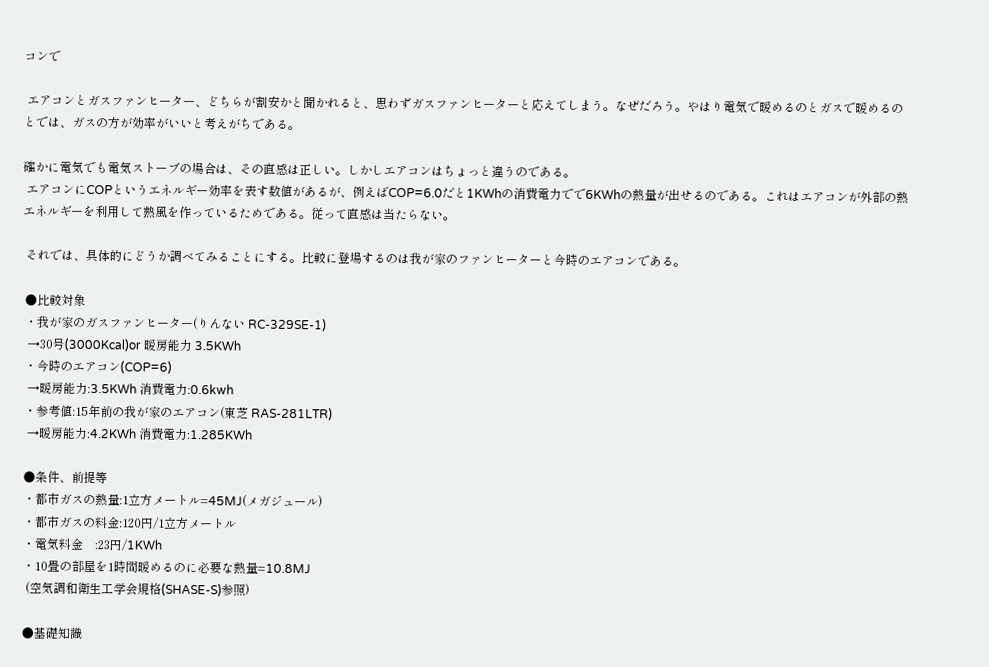コンで

 エアコンとガスファンヒーター、どちらが割安かと聞かれると、思わずガスファンヒーターと応えてしまう。なぜだろう。やはり電気で暖めるのとガスで暖めるのとでは、ガスの方が効率がいいと考えがちである。

確かに電気でも電気ストーブの場合は、その直感は正しい。しかしエアコンはちょっと違うのである。
 エアコンにCOPというエネルギー効率を表す数値があるが、例えばCOP=6.0だと1KWhの消費電力でで6KWhの熱量が出せるのである。これはエアコンが外部の熱エネルギーを利用して熱風を作っているためである。従って直感は当たらない。

 それでは、具体的にどうか調べてみることにする。比較に登場するのは我が家のファンヒーターと今時のエアコンである。

 ●比較対象
 ・我が家のガスファンヒーター(りんない RC-329SE-1)
  →30号(3000Kcal)or 暖房能力 3.5KWh
 ・今時のエアコン(COP=6)
  →暖房能力:3.5KWh 消費電力:0.6kwh
 ・参考値:15年前の我が家のエアコン(東芝 RAS-281LTR)
  →暖房能力:4.2KWh 消費電力:1.285KWh

 ●条件、前提等
 ・都市ガスの熱量:1立方メートル=45MJ(メガジュール)
 ・都市ガスの料金:120円/1立方メートル
 ・電気料金    :23円/1KWh
 ・10畳の部屋を1時間暖めるのに必要な熱量=10.8MJ
  (空気調和衛生工学会規格(SHASE-S)参照)

 ●基礎知識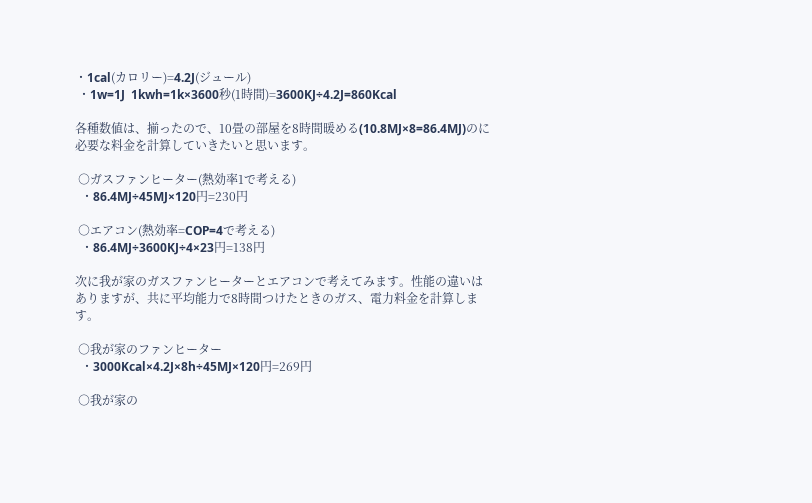・1cal(カロリー)=4.2J(ジュール)
 ・1w=1J  1kwh=1k×3600秒(1時間)=3600KJ÷4.2J=860Kcal

各種数値は、揃ったので、10畳の部屋を8時間暖める(10.8MJ×8=86.4MJ)のに必要な料金を計算していきたいと思います。

 ○ガスファンヒーター(熱効率1で考える)
  ・86.4MJ÷45MJ×120円=230円

 ○エアコン(熱効率=COP=4で考える)
  ・86.4MJ÷3600KJ÷4×23円=138円

次に我が家のガスファンヒーターとエアコンで考えてみます。性能の違いはありますが、共に平均能力で8時間つけたときのガス、電力料金を計算します。

 ○我が家のファンヒーター
  ・3000Kcal×4.2J×8h÷45MJ×120円=269円

 ○我が家の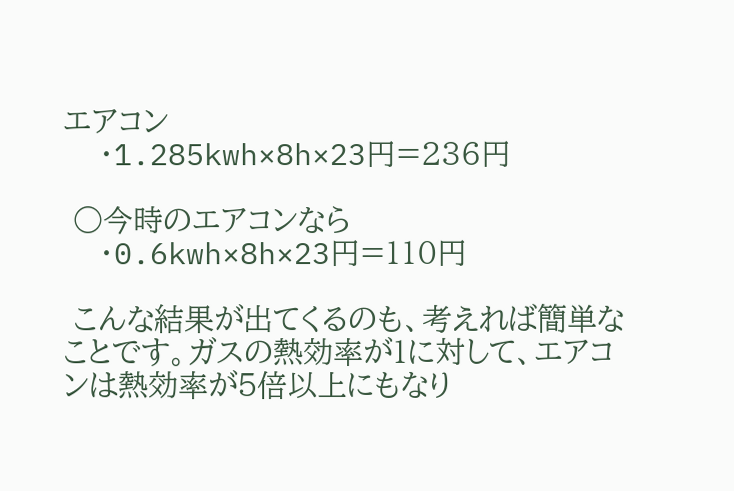エアコン
  ・1.285kwh×8h×23円=236円

 ○今時のエアコンなら
  ・0.6kwh×8h×23円=110円

 こんな結果が出てくるのも、考えれば簡単なことです。ガスの熱効率が1に対して、エアコンは熱効率が5倍以上にもなり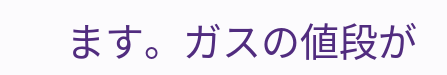ます。ガスの値段が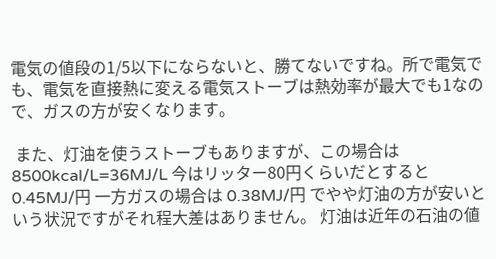電気の値段の1/5以下にならないと、勝てないですね。所で電気でも、電気を直接熱に変える電気ストーブは熱効率が最大でも1なので、ガスの方が安くなります。

 また、灯油を使うストーブもありますが、この場合は 8500kcal/L=36MJ/L 今はリッター80円くらいだとすると 0.45MJ/円 一方ガスの場合は 0.38MJ/円 でやや灯油の方が安いという状況ですがそれ程大差はありません。 灯油は近年の石油の値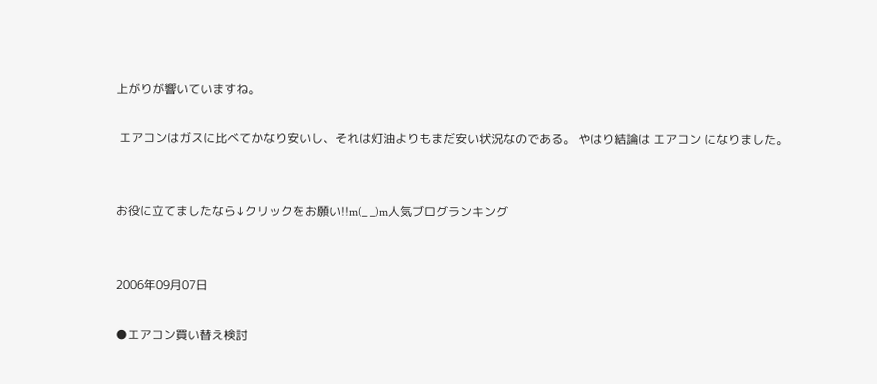上がりが響いていますね。

 エアコンはガスに比べてかなり安いし、それは灯油よりもまだ安い状況なのである。 やはり結論は エアコン になりました。


お役に立てましたなら↓クリックをお願い!!m(_ _)m人気ブログランキング


2006年09月07日

●エアコン買い替え検討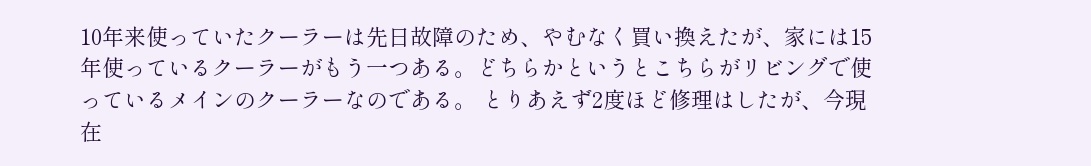10年来使っていたクーラーは先日故障のため、やむなく買い換えたが、家には15年使っているクーラーがもう一つある。どちらかというとこちらがリビングで使っているメインのクーラーなのである。 とりあえず2度ほど修理はしたが、今現在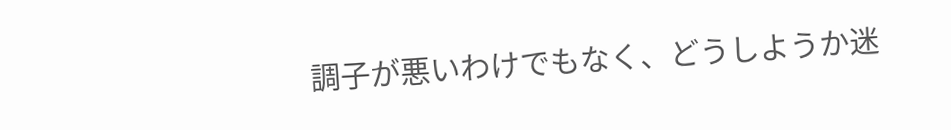調子が悪いわけでもなく、どうしようか迷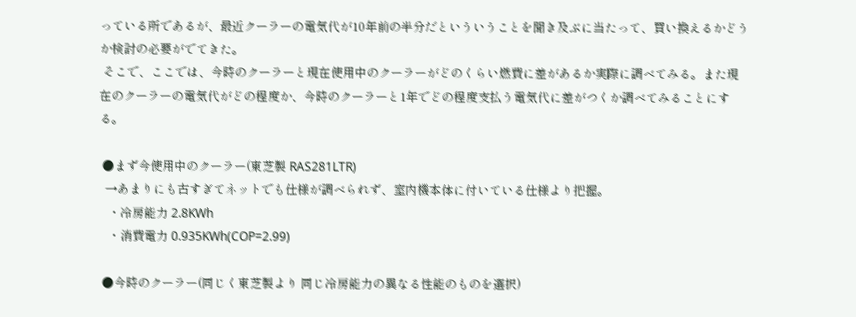っている所であるが、最近クーラーの電気代が10年前の半分だといういうことを聞き及ぶに当たって、買い換えるかどうか検討の必要がでてきた。
 そこで、ここでは、今時のクーラーと現在使用中のクーラーがどのくらい燃費に差があるか実際に調べてみる。また現在のクーラーの電気代がどの程度か、今時のクーラーと1年でどの程度支払う電気代に差がつくか調べてみることにする。

 ●まず今使用中のクーラー(東芝製 RAS281LTR)
  →あまりにも古すぎてネットでも仕様が調べられず、室内機本体に付いている仕様より把握。
   ・冷房能力 2.8KWh
   ・消費電力 0.935KWh(COP=2.99)

 ●今時のクーラー(同じく東芝製より 同じ冷房能力の異なる性能のものを選択)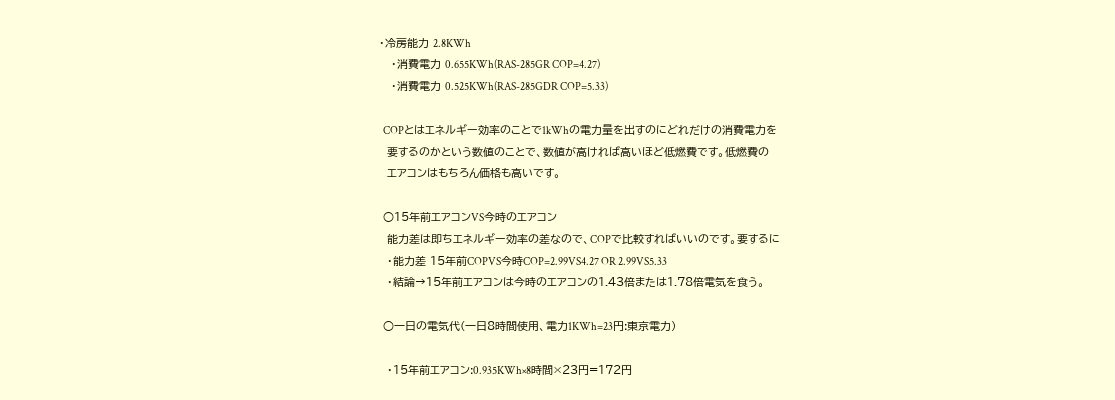・冷房能力 2.8KWh
   ・消費電力 0.655KWh(RAS-285GR COP=4.27)
   ・消費電力 0.525KWh(RAS-285GDR COP=5.33)

  COPとはエネルギー効率のことで1kWhの電力量を出すのにどれだけの消費電力を
  要するのかという数値のことで、数値が高ければ高いほど低燃費です。低燃費の
  エアコンはもちろん価格も高いです。

 ○15年前エアコンVS今時のエアコン
  能力差は即ちエネルギー効率の差なので、COPで比較すればいいのです。要するに
  ・能力差 15年前COPVS今時COP=2.99VS4.27 OR 2.99VS5.33
  ・結論→15年前エアコンは今時のエアコンの1.43倍または1.78倍電気を食う。

 ○一日の電気代(一日8時間使用、電力1KWh=23円:東京電力)

  ・15年前エアコン:0.935KWh×8時間×23円=172円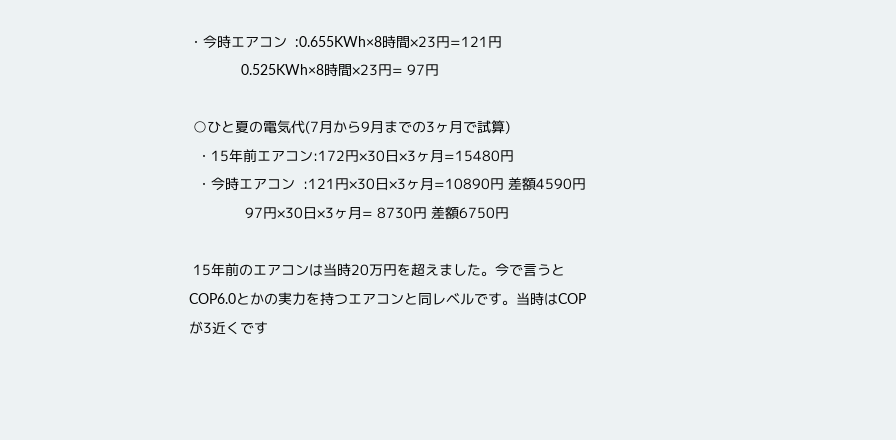・今時エアコン  :0.655KWh×8時間×23円=121円
             0.525KWh×8時間×23円= 97円

 ○ひと夏の電気代(7月から9月までの3ヶ月で試算)
  ・15年前エアコン:172円×30日×3ヶ月=15480円
  ・今時エアコン  :121円×30日×3ヶ月=10890円 差額4590円
              97円×30日×3ヶ月= 8730円 差額6750円

 15年前のエアコンは当時20万円を超えました。今で言うとCOP6.0とかの実力を持つエアコンと同レベルです。当時はCOPが3近くです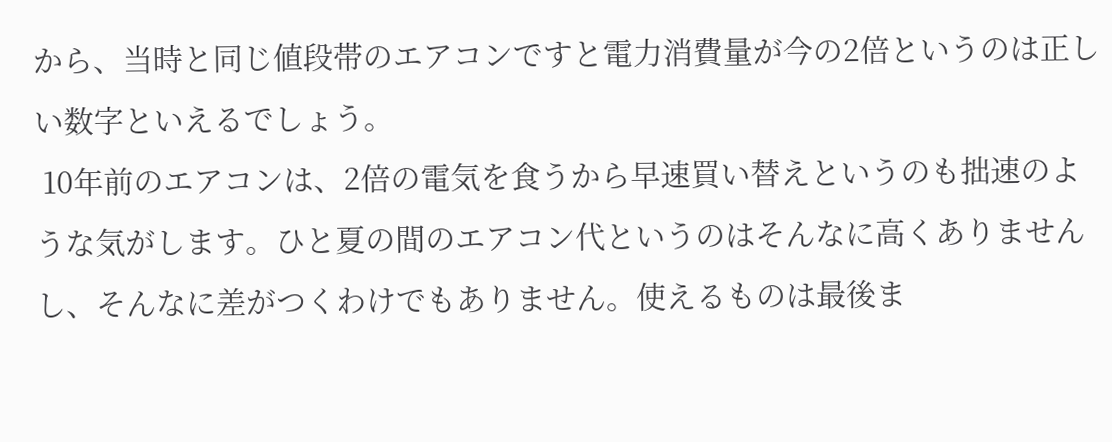から、当時と同じ値段帯のエアコンですと電力消費量が今の2倍というのは正しい数字といえるでしょう。
 10年前のエアコンは、2倍の電気を食うから早速買い替えというのも拙速のような気がします。ひと夏の間のエアコン代というのはそんなに高くありませんし、そんなに差がつくわけでもありません。使えるものは最後ま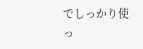でしっかり使っ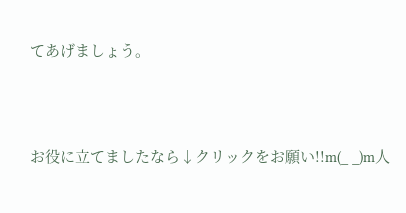てあげましょう。



お役に立てましたなら↓クリックをお願い!!m(_ _)m人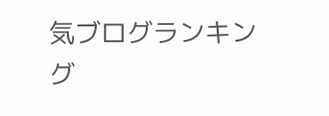気ブログランキング